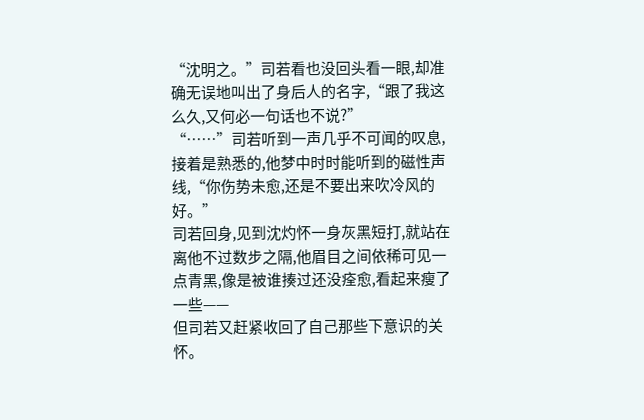“沈明之。”司若看也没回头看一眼,却准确无误地叫出了身后人的名字,“跟了我这么久,又何必一句话也不说?”
“……”司若听到一声几乎不可闻的叹息,接着是熟悉的,他梦中时时能听到的磁性声线,“你伤势未愈,还是不要出来吹冷风的好。”
司若回身,见到沈灼怀一身灰黑短打,就站在离他不过数步之隔,他眉目之间依稀可见一点青黑,像是被谁揍过还没痊愈,看起来瘦了一些——
但司若又赶紧收回了自己那些下意识的关怀。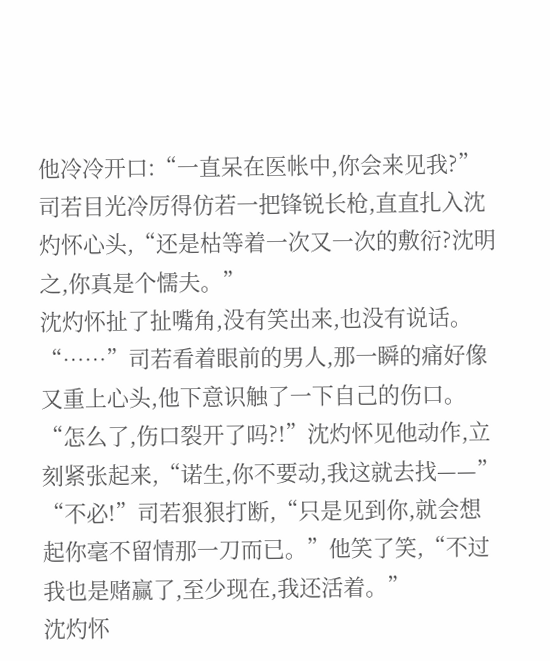他冷冷开口:“一直呆在医帐中,你会来见我?”司若目光冷厉得仿若一把锋锐长枪,直直扎入沈灼怀心头,“还是枯等着一次又一次的敷衍?沈明之,你真是个懦夫。”
沈灼怀扯了扯嘴角,没有笑出来,也没有说话。
“……”司若看着眼前的男人,那一瞬的痛好像又重上心头,他下意识触了一下自己的伤口。
“怎么了,伤口裂开了吗?!”沈灼怀见他动作,立刻紧张起来,“诺生,你不要动,我这就去找——”
“不必!”司若狠狠打断,“只是见到你,就会想起你毫不留情那一刀而已。”他笑了笑,“不过我也是赌赢了,至少现在,我还活着。”
沈灼怀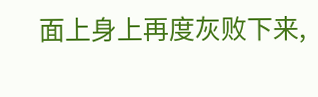面上身上再度灰败下来,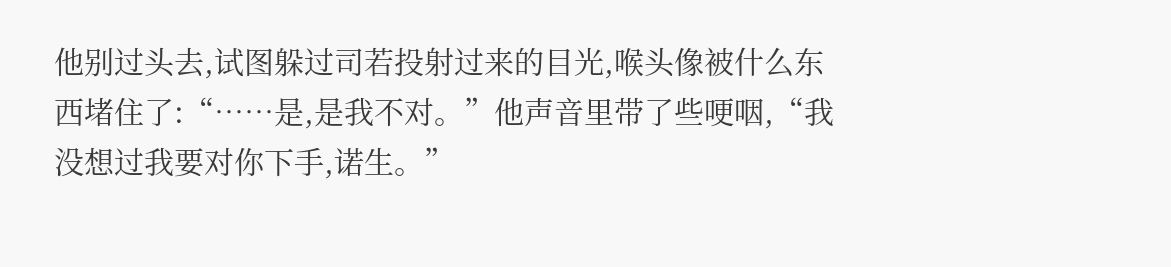他别过头去,试图躲过司若投射过来的目光,喉头像被什么东西堵住了:“……是,是我不对。”他声音里带了些哽咽,“我没想过我要对你下手,诺生。”